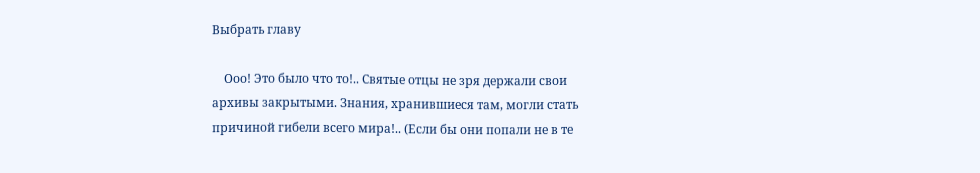Выбрать главу

    Ооо! Это было что то!.. Святые отцы не зря держали свои архивы закрытыми. Знания, хранившиеся там, могли стать причиной гибели всего мира!.. (Если бы они попали не в те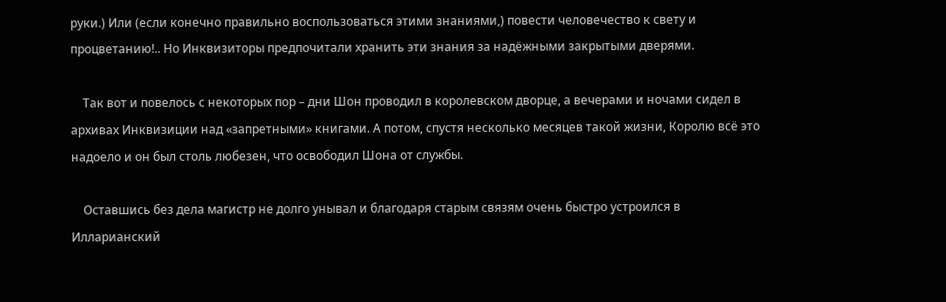руки.) Или (если конечно правильно воспользоваться этими знаниями,) повести человечество к свету и процветанию!.. Но Инквизиторы предпочитали хранить эти знания за надёжными закрытыми дверями.

    Так вот и повелось с некоторых пор – дни Шон проводил в королевском дворце, а вечерами и ночами сидел в архивах Инквизиции над «запретными» книгами. А потом, спустя несколько месяцев такой жизни, Королю всё это надоело и он был столь любезен, что освободил Шона от службы.

    Оставшись без дела магистр не долго унывал и благодаря старым связям очень быстро устроился в Илларианский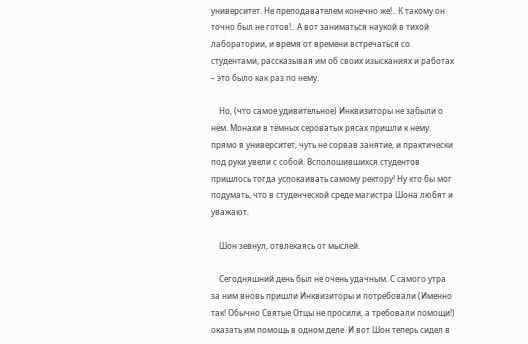университет. Не преподавателем конечно же!.. К такому он точно был не готов!.. А вот заниматься наукой в тихой лаборатории, и время от времени встречаться со студентами, рассказывая им об своих изысканиях и работах – это было как раз по нему.

    Но, (что самое удивительное) Инквизиторы не забыли о нём. Монахи в тёмных сероватых рясах пришли к нему прямо в университет, чуть не сорвав занятие, и практически под руки увели с собой. Всполошившихся студентов пришлось тогда успокаивать самому ректору! Ну кто бы мог подумать, что в студенческой среде магистра Шона любят и уважают.

    Шон зевнул, отвлекаясь от мыслей.

    Сегодняшний день был не очень удачным. С самого утра за ним вновь пришли Инквизиторы и потребовали (Именно так! Обычно Святые Отцы не просили, а требовали помощи!) оказать им помощь в одном деле. И вот Шон теперь сидел в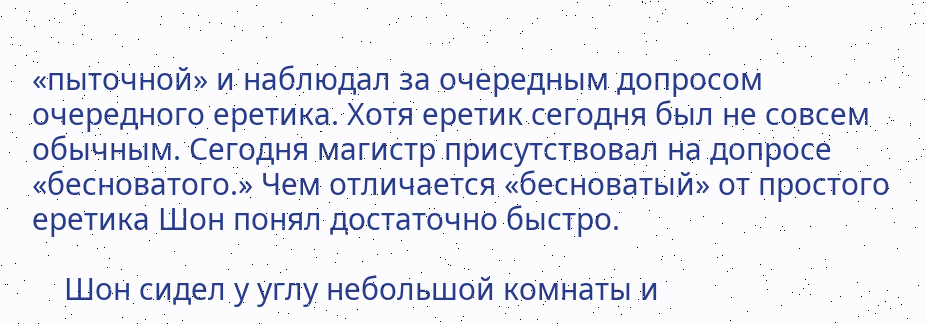«пыточной» и наблюдал за очередным допросом очередного еретика. Хотя еретик сегодня был не совсем обычным. Сегодня магистр присутствовал на допросе «бесноватого.» Чем отличается «бесноватый» от простого еретика Шон понял достаточно быстро.

    Шон сидел у углу небольшой комнаты и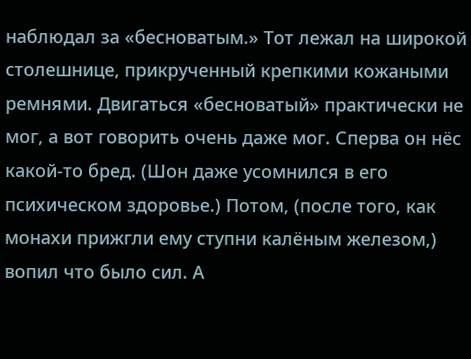наблюдал за «бесноватым.» Тот лежал на широкой столешнице, прикрученный крепкими кожаными ремнями. Двигаться «бесноватый» практически не мог, а вот говорить очень даже мог. Сперва он нёс какой-то бред. (Шон даже усомнился в его психическом здоровье.) Потом, (после того, как монахи прижгли ему ступни калёным железом,) вопил что было сил. А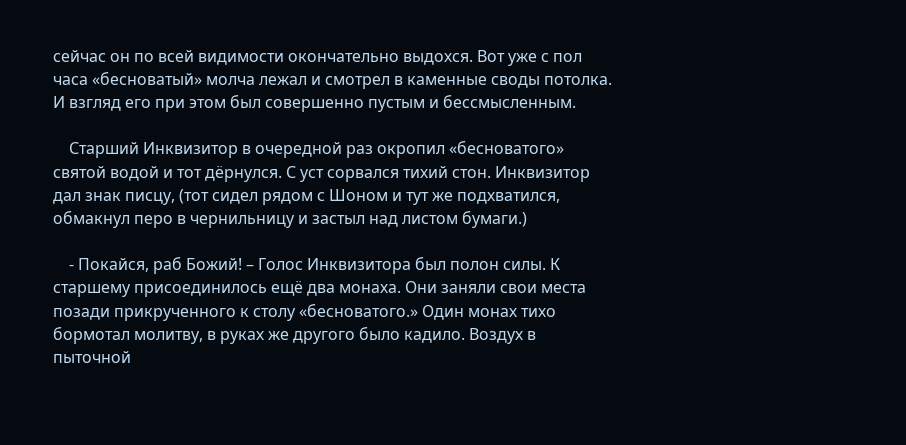сейчас он по всей видимости окончательно выдохся. Вот уже с пол часа «бесноватый» молча лежал и смотрел в каменные своды потолка. И взгляд его при этом был совершенно пустым и бессмысленным.

    Старший Инквизитор в очередной раз окропил «бесноватого» святой водой и тот дёрнулся. С уст сорвался тихий стон. Инквизитор дал знак писцу, (тот сидел рядом с Шоном и тут же подхватился, обмакнул перо в чернильницу и застыл над листом бумаги.)

    - Покайся, раб Божий! – Голос Инквизитора был полон силы. К старшему присоединилось ещё два монаха. Они заняли свои места позади прикрученного к столу «бесноватого.» Один монах тихо бормотал молитву, в руках же другого было кадило. Воздух в пыточной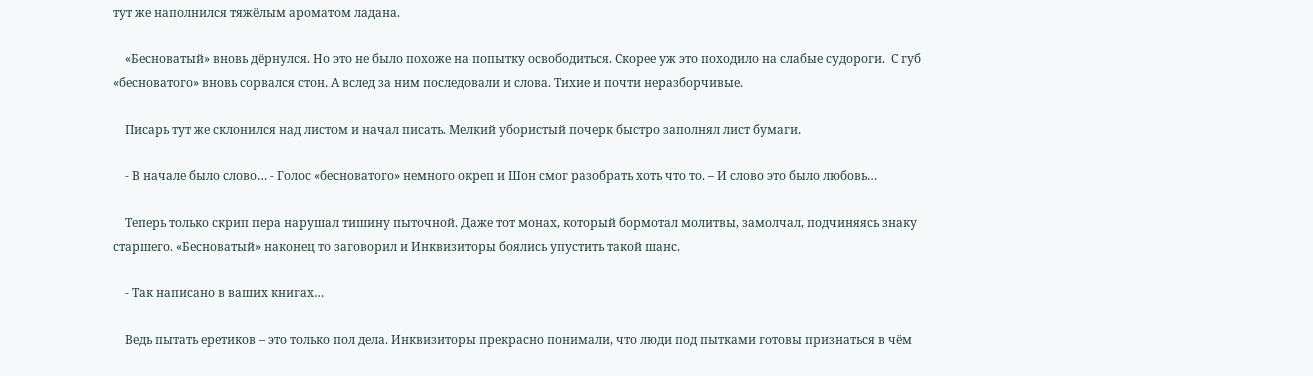тут же наполнился тяжёлым ароматом ладана.

    «Бесноватый» вновь дёрнулся. Но это не было похоже на попытку освободиться. Скорее уж это походило на слабые судороги.  С губ «бесноватого» вновь сорвался стон. А вслед за ним последовали и слова. Тихие и почти неразборчивые.

    Писарь тут же склонился над листом и начал писать. Мелкий убористый почерк быстро заполнял лист бумаги.

    - В начале было слово… - Голос «бесноватого» немного окреп и Шон смог разобрать хоть что то. – И слово это было любовь…

    Теперь только скрип пера нарушал тишину пыточной. Даже тот монах, который бормотал молитвы, замолчал, подчиняясь знаку старшего. «Бесноватый» наконец то заговорил и Инквизиторы боялись упустить такой шанс.

    - Так написано в ваших книгах…

    Ведь пытать еретиков – это только пол дела. Инквизиторы прекрасно понимали, что люди под пытками готовы признаться в чём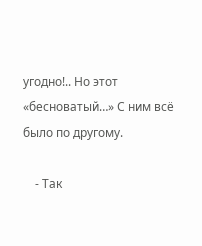угодно!.. Но этот «бесноватый…» С ним всё было по другому.

    - Так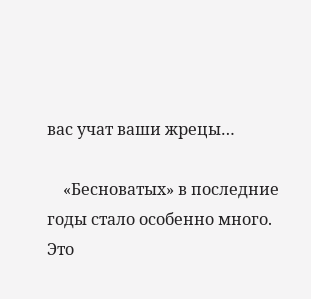вас учат ваши жрецы…

    «Бесноватых» в последние годы стало особенно много. Это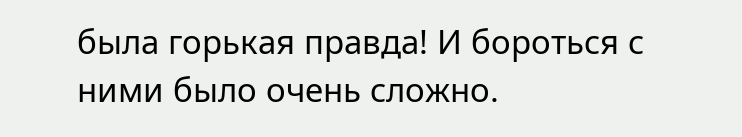была горькая правда! И бороться с ними было очень сложно.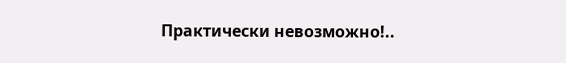Практически невозможно!..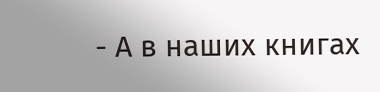- А в наших книгах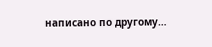написано по другому…